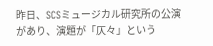昨日、SCSミュージカル研究所の公演があり、演題が「仄々」という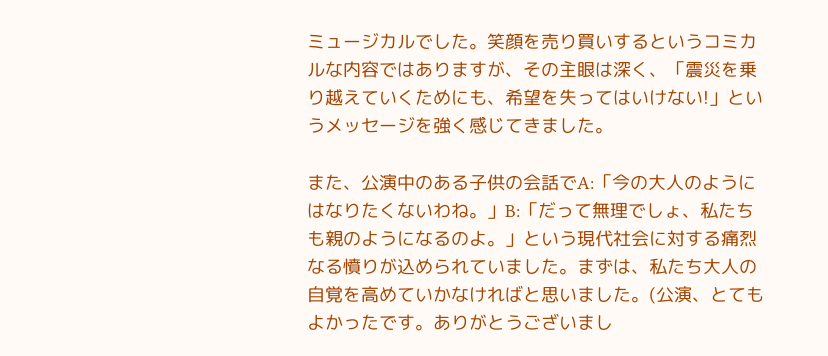ミュージカルでした。笑顔を売り買いするというコミカルな内容ではありますが、その主眼は深く、「震災を乗り越えていくためにも、希望を失ってはいけない!」というメッセージを強く感じてきました。

また、公演中のある子供の会話でA:「今の大人のようにはなりたくないわね。」B:「だって無理でしょ、私たちも親のようになるのよ。」という現代社会に対する痛烈なる憤りが込められていました。まずは、私たち大人の自覚を高めていかなければと思いました。(公演、とてもよかったです。ありがとうございまし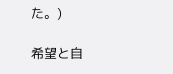た。)

希望と自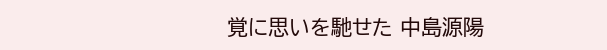覚に思いを馳せた 中島源陽